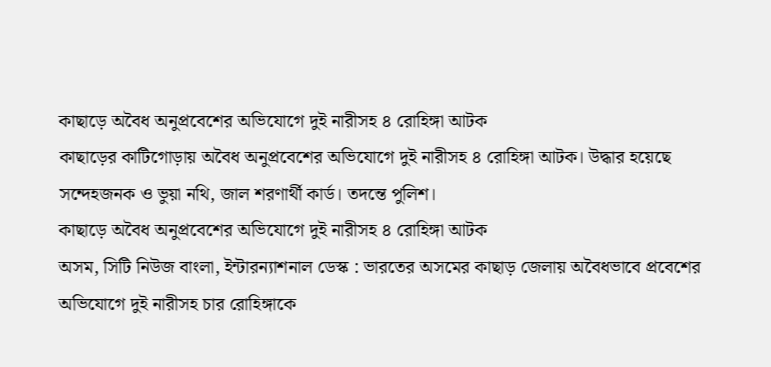কাছাড়ে অবৈধ অনুপ্রবেশের অভিযোগে দুই নারীসহ ৪ রোহিঙ্গা আটক
কাছাড়ের কাটিগোড়ায় অবৈধ অনুপ্রবেশের অভিযোগে দুই নারীসহ ৪ রোহিঙ্গা আটক। উদ্ধার হয়েছে সন্দেহজনক ও ভুয়া নথি, জাল শরণার্থী কার্ড। তদন্তে পুলিশ।
কাছাড়ে অবৈধ অনুপ্রবেশের অভিযোগে দুই নারীসহ ৪ রোহিঙ্গা আটক
অসম, সিটি নিউজ বাংলা, ইন্টারন্যাশনাল ডেস্ক : ভারতের অসমের কাছাড় জেলায় অবৈধভাবে প্রবেশের অভিযোগে দুই নারীসহ চার রোহিঙ্গাকে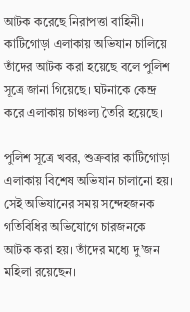আটক করেছে নিরাপত্তা বাহিনী। কাটিগোড়া এলাকায় অভিযান চালিয়ে তাঁদের আটক করা হয়েছে বলে পুলিশ সূত্রে জানা গিয়েছে। ঘটনাকে কেন্দ্র করে এলাকায় চাঞ্চল্য তৈরি হয়েছে।

পুলিশ সূত্রে খবর, শুক্রবার কাটিগোড়া এলাকায় বিশেষ অভিযান চালানো হয়। সেই অভিযানের সময় সন্দেহজনক গতিবিধির অভিযোগে চারজনকে আটক করা হয়। তাঁদের মধ্যে দু’জন মহিলা রয়েছেন।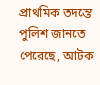প্রাথমিক তদন্তে পুলিশ জানতে পেরেছে, আটক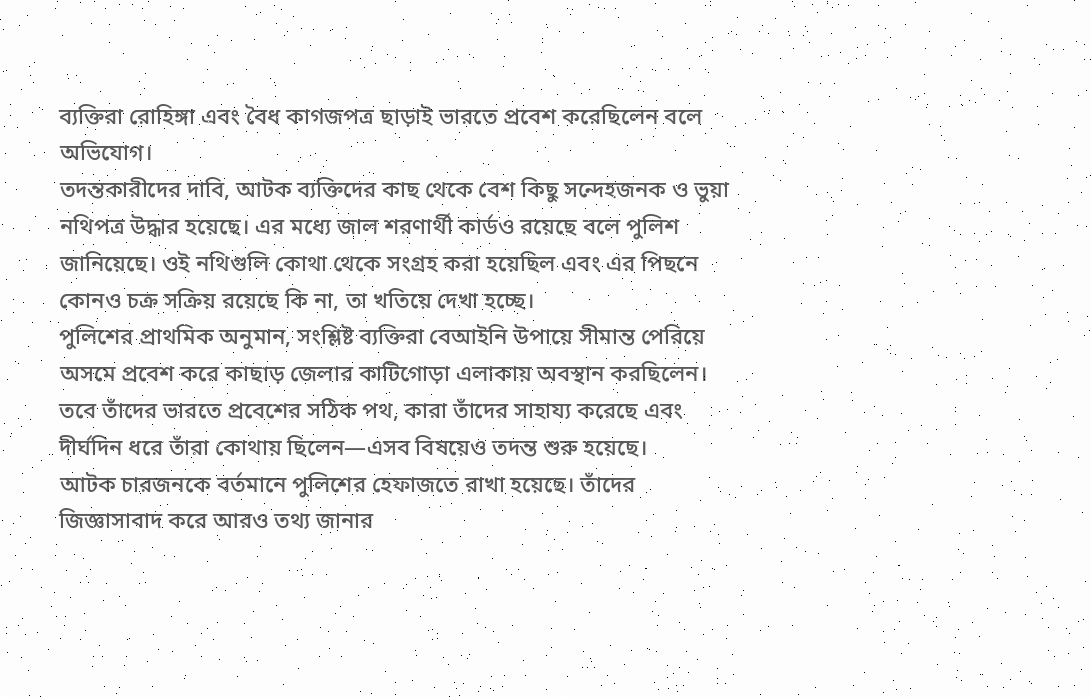ব্যক্তিরা রোহিঙ্গা এবং বৈধ কাগজপত্র ছাড়াই ভারতে প্রবেশ করেছিলেন বলে অভিযোগ।
তদন্তকারীদের দাবি, আটক ব্যক্তিদের কাছ থেকে বেশ কিছু সন্দেহজনক ও ভুয়া নথিপত্র উদ্ধার হয়েছে। এর মধ্যে জাল শরণার্থী কার্ডও রয়েছে বলে পুলিশ জানিয়েছে। ওই নথিগুলি কোথা থেকে সংগ্রহ করা হয়েছিল এবং এর পিছনে কোনও চক্র সক্রিয় রয়েছে কি না, তা খতিয়ে দেখা হচ্ছে।
পুলিশের প্রাথমিক অনুমান, সংশ্লিষ্ট ব্যক্তিরা বেআইনি উপায়ে সীমান্ত পেরিয়ে অসমে প্রবেশ করে কাছাড় জেলার কাটিগোড়া এলাকায় অবস্থান করছিলেন। তবে তাঁদের ভারতে প্রবেশের সঠিক পথ, কারা তাঁদের সাহায্য করেছে এবং দীর্ঘদিন ধরে তাঁরা কোথায় ছিলেন—এসব বিষয়েও তদন্ত শুরু হয়েছে।
আটক চারজনকে বর্তমানে পুলিশের হেফাজতে রাখা হয়েছে। তাঁদের জিজ্ঞাসাবাদ করে আরও তথ্য জানার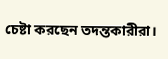চেষ্টা করছেন তদন্তকারীরা।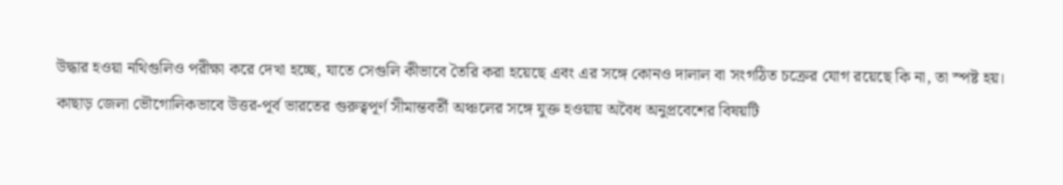উদ্ধার হওয়া নথিগুলিও পরীক্ষা করে দেখা হচ্ছে, যাতে সেগুলি কীভাবে তৈরি করা হয়েছে এবং এর সঙ্গে কোনও দালাল বা সংগঠিত চক্রের যোগ রয়েছে কি না, তা স্পষ্ট হয়।
কাছাড় জেলা ভৌগোলিকভাবে উত্তর-পূর্ব ভারতের গুরুত্বপূর্ণ সীমান্তবর্তী অঞ্চলের সঙ্গে যুক্ত হওয়ায় অবৈধ অনুপ্রবেশের বিষয়টি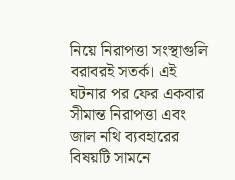নিয়ে নিরাপত্তা সংস্থাগুলি বরাবরই সতর্ক। এই ঘটনার পর ফের একবার সীমান্ত নিরাপত্তা এবং জাল নথি ব্যবহারের বিষয়টি সামনে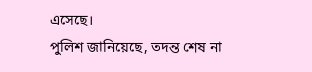এসেছে।
পুলিশ জানিয়েছে, তদন্ত শেষ না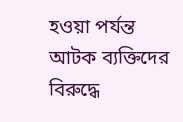হওয়া পর্যন্ত আটক ব্যক্তিদের বিরুদ্ধে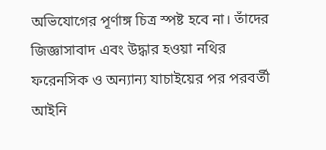অভিযোগের পূর্ণাঙ্গ চিত্র স্পষ্ট হবে না। তাঁদের জিজ্ঞাসাবাদ এবং উদ্ধার হওয়া নথির ফরেনসিক ও অন্যান্য যাচাইয়ের পর পরবর্তী আইনি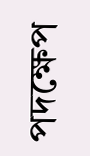পদক্ষেপ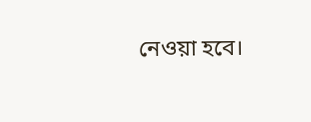নেওয়া হবে।